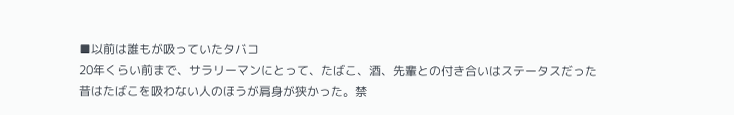■以前は誰もが吸っていたタバコ
20年くらい前まで、サラリーマンにとって、たばこ、酒、先輩との付き合いはステータスだった
昔はたばこを吸わない人のほうが肩身が狭かった。禁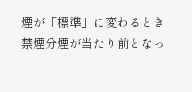煙が「標準」に変わるとき
禁煙分煙が当たり前となっ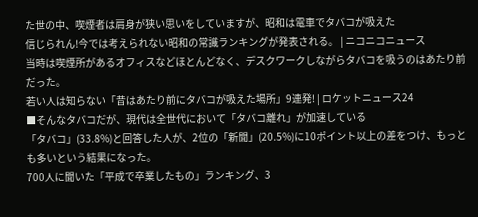た世の中、喫煙者は肩身が狭い思いをしていますが、昭和は電車でタバコが吸えた
信じられん!今では考えられない昭和の常識ランキングが発表される。 | ニコニコニュース
当時は喫煙所があるオフィスなどほとんどなく、デスクワークしながらタバコを吸うのはあたり前だった。
若い人は知らない「昔はあたり前にタバコが吸えた場所」9連発! | ロケットニュース24
■そんなタバコだが、現代は全世代において「タバコ離れ」が加速している
「タバコ」(33.8%)と回答した人が、2位の「新聞」(20.5%)に10ポイント以上の差をつけ、もっとも多いという結果になった。
700人に聞いた「平成で卒業したもの」ランキング、3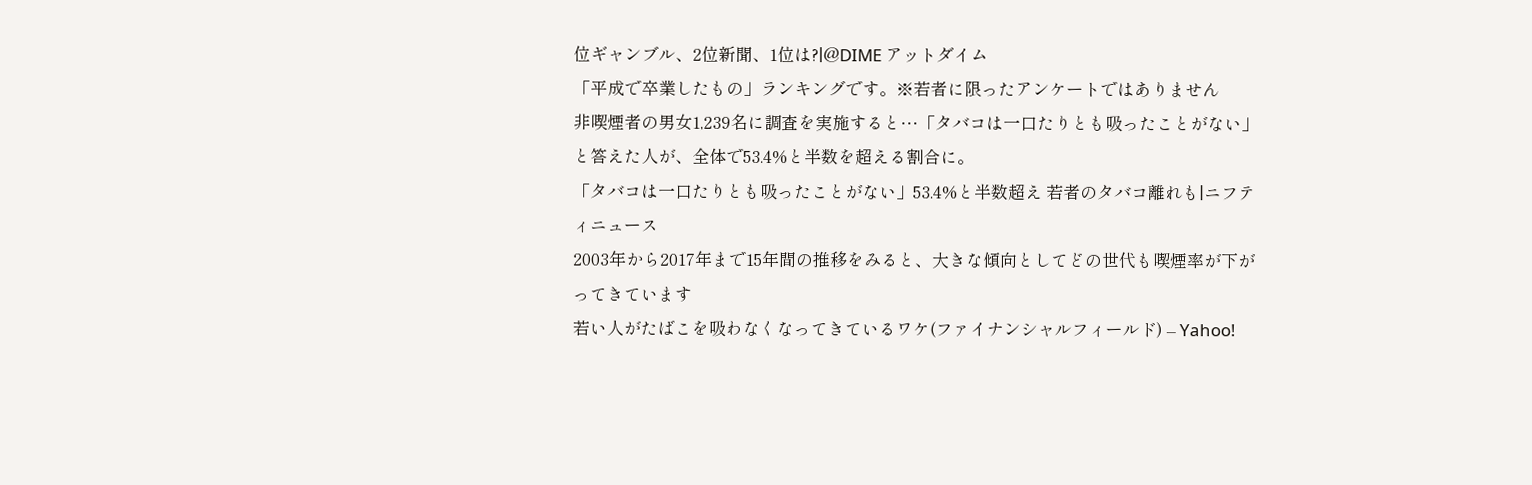位ギャンブル、2位新聞、1位は?|@DIME アットダイム
「平成で卒業したもの」ランキングです。※若者に限ったアンケートではありません
非喫煙者の男女1,239名に調査を実施すると…「タバコは一口たりとも吸ったことがない」と答えた人が、全体で53.4%と半数を超える割合に。
「タバコは一口たりとも吸ったことがない」53.4%と半数超え 若者のタバコ離れも|ニフティニュース
2003年から2017年まで15年間の推移をみると、大きな傾向としてどの世代も喫煙率が下がってきています
若い人がたばこを吸わなくなってきているワケ(ファイナンシャルフィールド) – Yahoo!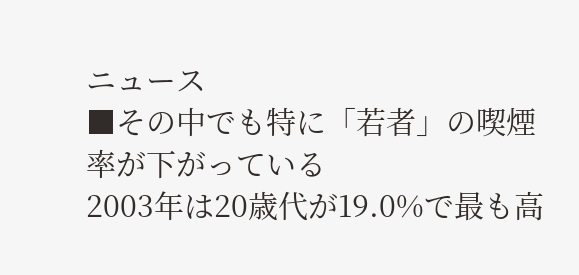ニュース
■その中でも特に「若者」の喫煙率が下がっている
2003年は20歳代が19.0%で最も高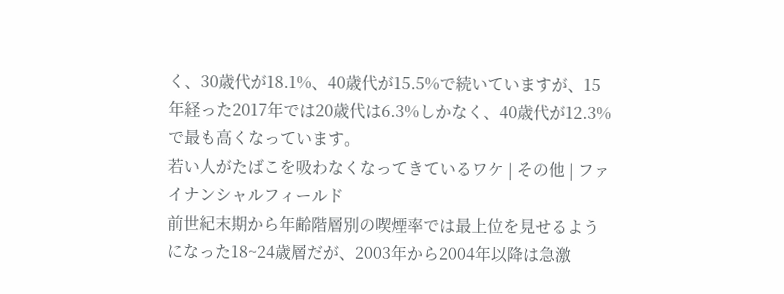く、30歳代が18.1%、40歳代が15.5%で続いていますが、15年経った2017年では20歳代は6.3%しかなく、40歳代が12.3%で最も高くなっています。
若い人がたばこを吸わなくなってきているワケ | その他 | ファイナンシャルフィールド
前世紀末期から年齢階層別の喫煙率では最上位を見せるようになった18~24歳層だが、2003年から2004年以降は急激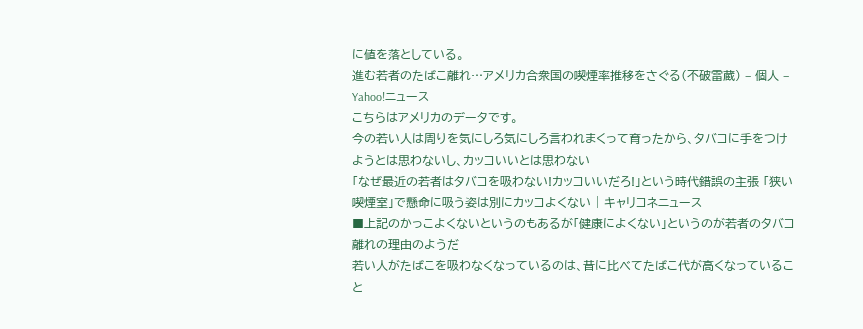に値を落としている。
進む若者のたばこ離れ…アメリカ合衆国の喫煙率推移をさぐる(不破雷蔵) – 個人 – Yahoo!ニュース
こちらはアメリカのデータです。
今の若い人は周りを気にしろ気にしろ言われまくって育ったから、タバコに手をつけようとは思わないし、カッコいいとは思わない
「なぜ最近の若者はタバコを吸わない!カッコいいだろ!」という時代錯誤の主張 「狭い喫煙室」で懸命に吸う姿は別にカッコよくない | キャリコネニュース
■上記のかっこよくないというのもあるが「健康によくない」というのが若者のタバコ離れの理由のようだ
若い人がたばこを吸わなくなっているのは、昔に比べてたばこ代が高くなっていること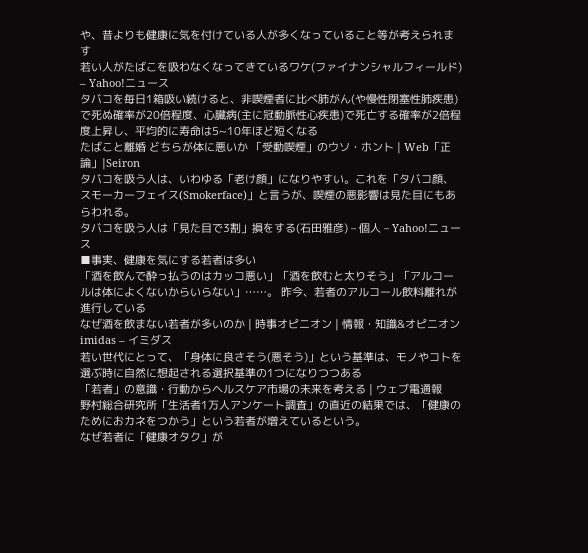や、昔よりも健康に気を付けている人が多くなっていること等が考えられます
若い人がたばこを吸わなくなってきているワケ(ファイナンシャルフィールド) – Yahoo!ニュース
タバコを毎日1箱吸い続けると、非喫煙者に比べ肺がん(や慢性閉塞性肺疾患)で死ぬ確率が20倍程度、心臓病(主に冠動脈性心疾患)で死亡する確率が2倍程度上昇し、平均的に寿命は5~10年ほど短くなる
たばこと離婚 どちらが体に悪いか 「受動喫煙」のウソ・ホント | Web「正論」|Seiron
タバコを吸う人は、いわゆる「老け顔」になりやすい。これを「タバコ顔、スモーカーフェイス(Smokerface)」と言うが、喫煙の悪影響は見た目にもあらわれる。
タバコを吸う人は「見た目で3割」損をする(石田雅彦) – 個人 – Yahoo!ニュース
■事実、健康を気にする若者は多い
「酒を飲んで酔っ払うのはカッコ悪い」「酒を飲むと太りそう」「アルコールは体によくないからいらない」……。 昨今、若者のアルコール飲料離れが進行している
なぜ酒を飲まない若者が多いのか | 時事オピニオン | 情報・知識&オピニオン imidas – イミダス
若い世代にとって、「身体に良さそう(悪そう)」という基準は、モノやコトを選ぶ時に自然に想起される選択基準の1つになりつつある
「若者」の意識・行動からヘルスケア市場の未来を考える | ウェブ電通報
野村総合研究所「生活者1万人アンケート調査」の直近の結果では、「健康のためにおカネをつかう」という若者が増えているという。
なぜ若者に「健康オタク」が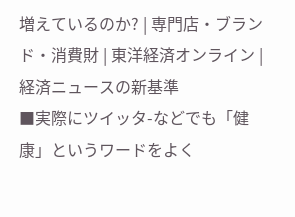増えているのか? | 専門店・ブランド・消費財 | 東洋経済オンライン | 経済ニュースの新基準
■実際にツイッタ-などでも「健康」というワードをよく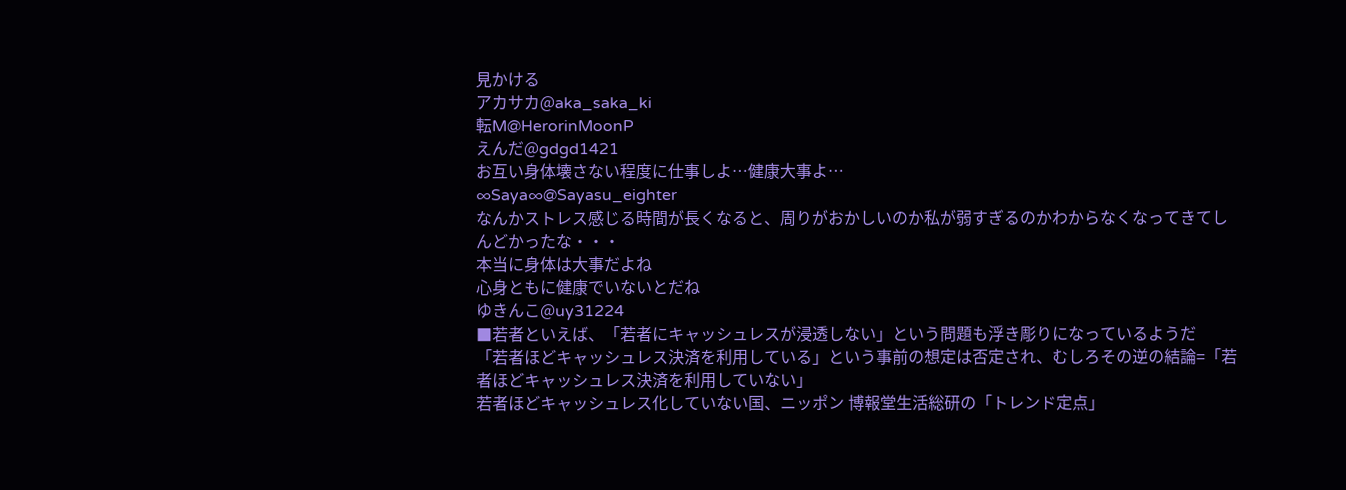見かける
アカサカ@aka_saka_ki
転M@HerorinMoonP
えんだ@gdgd1421
お互い身体壊さない程度に仕事しよ…健康大事よ…
∞Saya∞@Sayasu_eighter
なんかストレス感じる時間が長くなると、周りがおかしいのか私が弱すぎるのかわからなくなってきてしんどかったな・・・
本当に身体は大事だよね
心身ともに健康でいないとだね
ゆきんこ@uy31224
■若者といえば、「若者にキャッシュレスが浸透しない」という問題も浮き彫りになっているようだ
「若者ほどキャッシュレス決済を利用している」という事前の想定は否定され、むしろその逆の結論=「若者ほどキャッシュレス決済を利用していない」
若者ほどキャッシュレス化していない国、ニッポン 博報堂生活総研の「トレンド定点」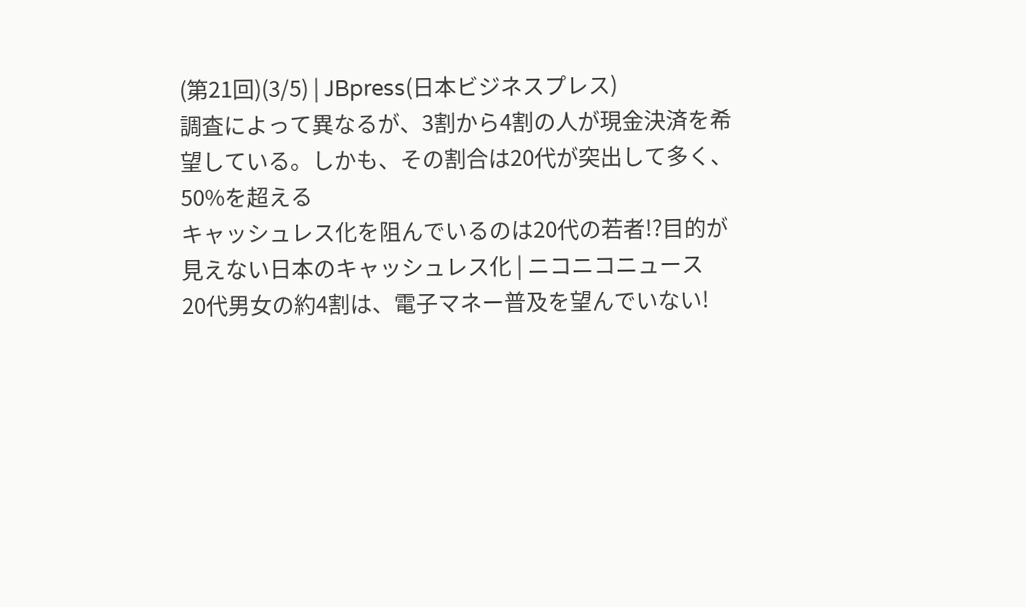(第21回)(3/5) | JBpress(日本ビジネスプレス)
調査によって異なるが、3割から4割の人が現金決済を希望している。しかも、その割合は20代が突出して多く、50%を超える
キャッシュレス化を阻んでいるのは20代の若者!?目的が見えない日本のキャッシュレス化 | ニコニコニュース
20代男女の約4割は、電子マネー普及を望んでいない!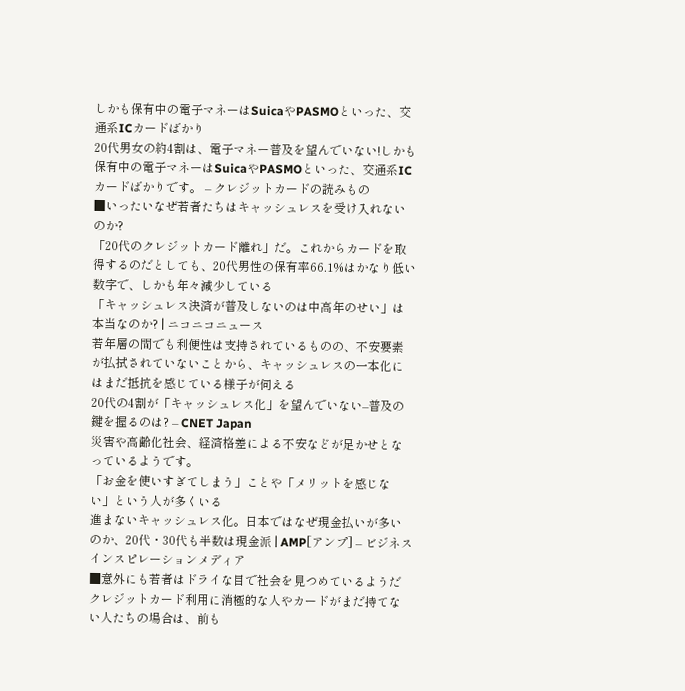しかも保有中の電子マネーはSuicaやPASMOといった、交通系ICカードばかり
20代男女の約4割は、電子マネー普及を望んでいない!しかも保有中の電子マネーはSuicaやPASMOといった、交通系ICカードばかりです。 – クレジットカードの読みもの
■いったいなぜ若者たちはキャッシュレスを受け入れないのか?
「20代のクレジットカード離れ」だ。これからカードを取得するのだとしても、20代男性の保有率66.1%はかなり低い数字で、しかも年々減少している
「キャッシュレス決済が普及しないのは中高年のせい」は本当なのか? | ニコニコニュース
若年層の間でも利便性は支持されているものの、不安要素が払拭されていないことから、キャッシュレスの一本化にはまだ抵抗を感じている様子が伺える
20代の4割が「キャッシュレス化」を望んでいない–普及の鍵を握るのは? – CNET Japan
災害や高齢化社会、経済格差による不安などが足かせとなっているようです。
「お金を使いすぎてしまう」ことや「メリットを感じない」という人が多くいる
進まないキャッシュレス化。日本ではなぜ現金払いが多いのか、20代・30代も半数は現金派 | AMP[アンプ] – ビジネスインスピレーションメディア
■意外にも若者はドライな目で社会を見つめているようだ
クレジットカード利用に消極的な人やカードがまだ持てない人たちの場合は、前も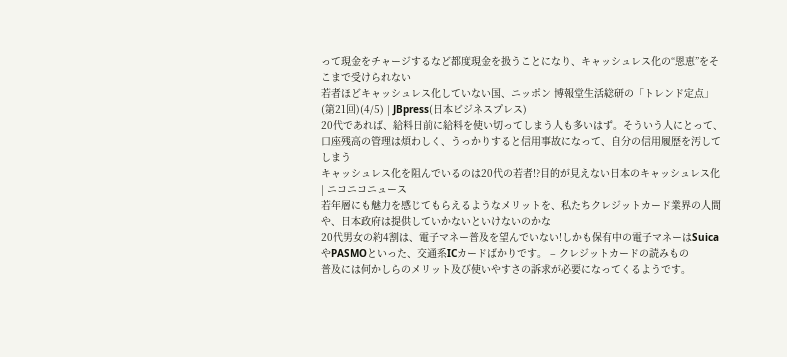って現金をチャージするなど都度現金を扱うことになり、キャッシュレス化の“恩恵”をそこまで受けられない
若者ほどキャッシュレス化していない国、ニッポン 博報堂生活総研の「トレンド定点」(第21回)(4/5) | JBpress(日本ビジネスプレス)
20代であれば、給料日前に給料を使い切ってしまう人も多いはず。そういう人にとって、口座残高の管理は煩わしく、うっかりすると信用事故になって、自分の信用履歴を汚してしまう
キャッシュレス化を阻んでいるのは20代の若者!?目的が見えない日本のキャッシュレス化 | ニコニコニュース
若年層にも魅力を感じてもらえるようなメリットを、私たちクレジットカード業界の人間や、日本政府は提供していかないといけないのかな
20代男女の約4割は、電子マネー普及を望んでいない!しかも保有中の電子マネーはSuicaやPASMOといった、交通系ICカードばかりです。 – クレジットカードの読みもの
普及には何かしらのメリット及び使いやすさの訴求が必要になってくるようです。